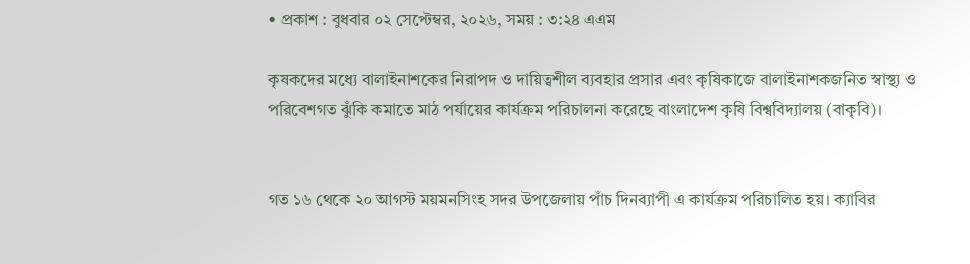• প্রকাশ : বুধবার ০২ সেপ্টেম্বর, ২০২৬, সময় : ৩:২৪ এএম

কৃষকদের মধ্যে বালাইনাশকের নিরাপদ ও দায়িত্বশীল ব্যবহার প্রসার এবং কৃষিকাজে বালাইনাশকজনিত স্বাস্থ্য ও পরিবেশগত ঝুঁকি কমাতে মাঠ পর্যায়ের কার্যক্রম পরিচালনা করেছে বাংলাদেশ কৃষি বিশ্ববিদ্যালয় (বাকৃবি)।


গত ১৬ থেকে ২০ আগস্ট ময়মনসিংহ সদর উপজেলায় পাঁচ দিনব্যাপী এ কার্যক্রম পরিচালিত হয়। ক্যাবির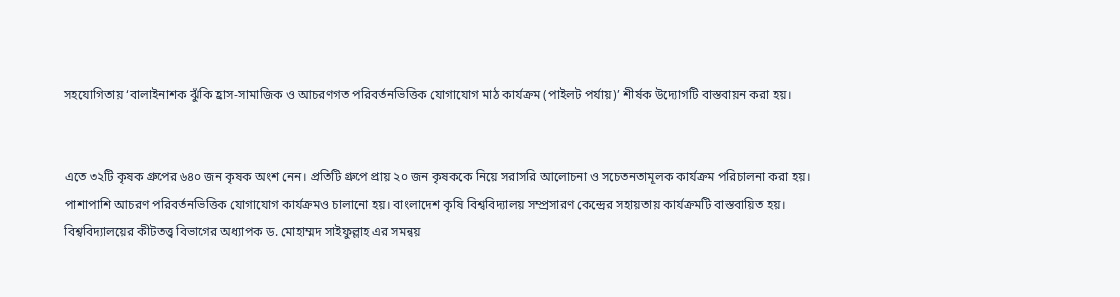সহযোগিতায় ‘বালাইনাশক ঝুঁকি হ্রাস-সামাজিক ও আচরণগত পরিবর্তনভিত্তিক যোগাযোগ মাঠ কার্যক্রম (পাইলট পর্যায়)’ শীর্ষক উদ্যোগটি বাস্তবায়ন করা হয়।


এতে ৩২টি কৃষক গ্রুপের ৬৪০ জন কৃষক অংশ নেন। প্রতিটি গ্রুপে প্রায় ২০ জন কৃষককে নিয়ে সরাসরি আলোচনা ও সচেতনতামূলক কার্যক্রম পরিচালনা করা হয়। পাশাপাশি আচরণ পরিবর্তনভিত্তিক যোগাযোগ কার্যক্রমও চালানো হয়। বাংলাদেশ কৃষি বিশ্ববিদ্যালয় সম্প্রসারণ কেন্দ্রের সহায়তায় কার্যক্রমটি বাস্তবায়িত হয়। বিশ্ববিদ্যালয়ের কীটতত্ত্ব বিভাগের অধ্যাপক ড. মোহাম্মদ সাইফুল্লাহ এর সমন্বয়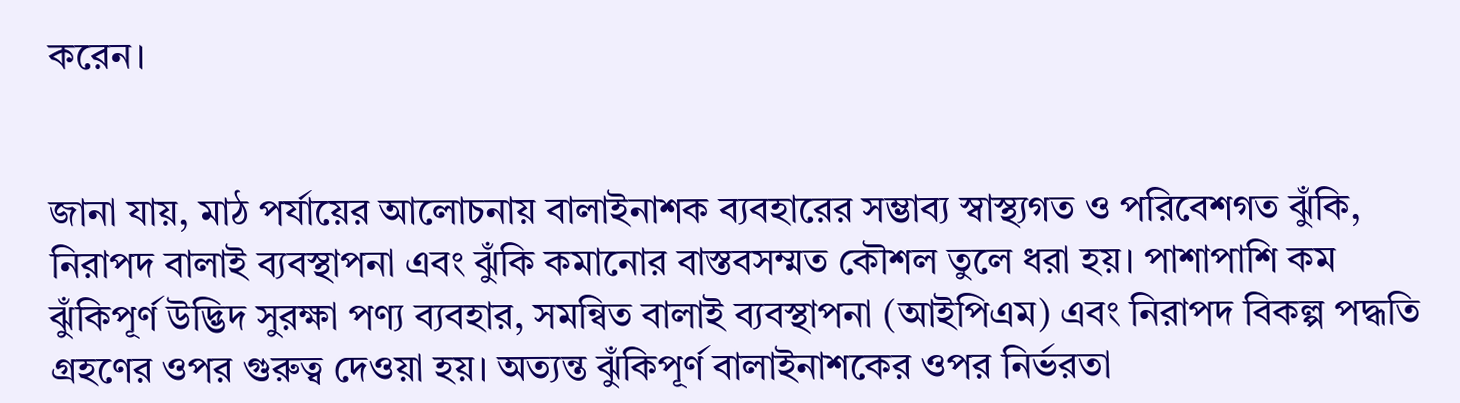করেন।


জানা যায়, মাঠ পর্যায়ের আলোচনায় বালাইনাশক ব্যবহারের সম্ভাব্য স্বাস্থ্যগত ও পরিবেশগত ঝুঁকি, নিরাপদ বালাই ব্যবস্থাপনা এবং ঝুঁকি কমানোর বাস্তবসম্মত কৌশল তুলে ধরা হয়। পাশাপাশি কম ঝুঁকিপূর্ণ উদ্ভিদ সুরক্ষা পণ্য ব্যবহার, সমন্বিত বালাই ব্যবস্থাপনা (আইপিএম) এবং নিরাপদ বিকল্প পদ্ধতি গ্রহণের ওপর গুরুত্ব দেওয়া হয়। অত্যন্ত ঝুঁকিপূর্ণ বালাইনাশকের ওপর নির্ভরতা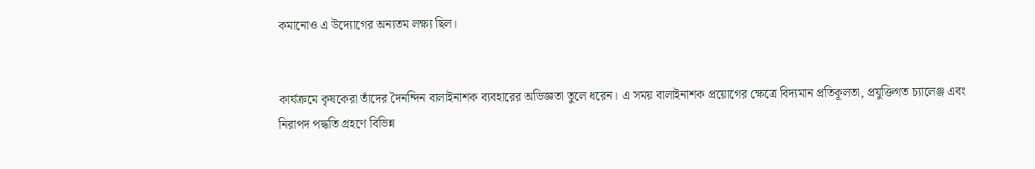কমানোও এ উদ্যোগের অন্যতম লক্ষ্য ছিল।


কার্যক্রমে কৃষকেরা তাঁদের দৈনন্দিন বালাইনাশক ব্যবহারের অভিজ্ঞতা তুলে ধরেন। এ সময় বালাইনাশক প্রয়োগের ক্ষেত্রে বিদ্যমান প্রতিকূলতা, প্রযুক্তিগত চ্যালেঞ্জ এবং নিরাপদ পদ্ধতি গ্রহণে বিভিন্ন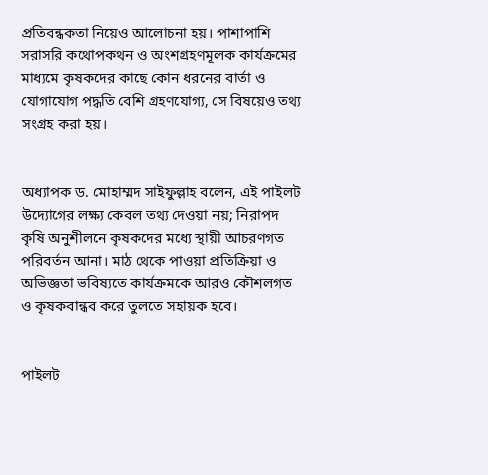প্রতিবন্ধকতা নিয়েও আলোচনা হয়। পাশাপাশি সরাসরি কথোপকথন ও অংশগ্রহণমূলক কার্যক্রমের মাধ্যমে কৃষকদের কাছে কোন ধরনের বার্তা ও যোগাযোগ পদ্ধতি বেশি গ্রহণযোগ্য, সে বিষয়েও তথ্য সংগ্রহ করা হয়।


অধ্যাপক ড. মোহাম্মদ সাইফুল্লাহ বলেন, এই পাইলট উদ্যোগের লক্ষ্য কেবল তথ্য দেওয়া নয়; নিরাপদ কৃষি অনুশীলনে কৃষকদের মধ্যে স্থায়ী আচরণগত পরিবর্তন আনা। মাঠ থেকে পাওয়া প্রতিক্রিয়া ও অভিজ্ঞতা ভবিষ্যতে কার্যক্রমকে আরও কৌশলগত ও কৃষকবান্ধব করে তুলতে সহায়ক হবে।


পাইলট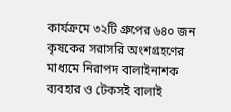কার্যক্রমে ৩২টি গ্রুপের ৬৪০ জন কৃষকের সরাসরি অংশগ্রহণের মাধ্যমে নিরাপদ বালাইনাশক ব্যবহার ও টেকসই বালাই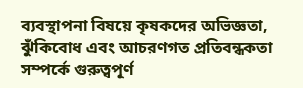ব্যবস্থাপনা বিষয়ে কৃষকদের অভিজ্ঞতা, ঝুঁকিবোধ এবং আচরণগত প্রতিবন্ধকতা সম্পর্কে গুরুত্বপূর্ণ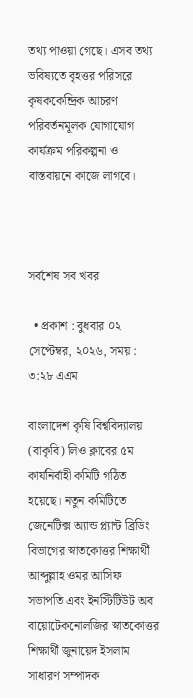তথ্য পাওয়া গেছে। এসব তথ্য ভবিষ্যতে বৃহত্তর পরিসরে কৃষককেন্দ্রিক আচরণ পরিবর্তনমূলক যোগাযোগ কার্যক্রম পরিকল্পনা ও বাস্তবায়নে কাজে লাগবে।



সর্বশেষ সব খবর

  • প্রকাশ : বুধবার ০২ সেপ্টেম্বর, ২০২৬, সময় : ৩:২৮ এএম

বাংলাদেশ কৃষি বিশ্ববিদ্যালয় (বাকৃবি) লিও ক্লাবের ৫ম কার্যনির্বাহী কমিটি গঠিত হয়েছে। নতুন কমিটিতে জেনেটিক্স অ্যান্ড প্ল্যান্ট ব্রিডিং বিভাগের স্নাতকোত্তর শিক্ষার্থী আব্দুল্লাহ ওমর আসিফ সভাপতি এবং ইনস্টিটিউট অব বায়োটেকনোলজির স্নাতকোত্তর শিক্ষার্থী জুনায়েদ ইসলাম সাধারণ সম্পাদক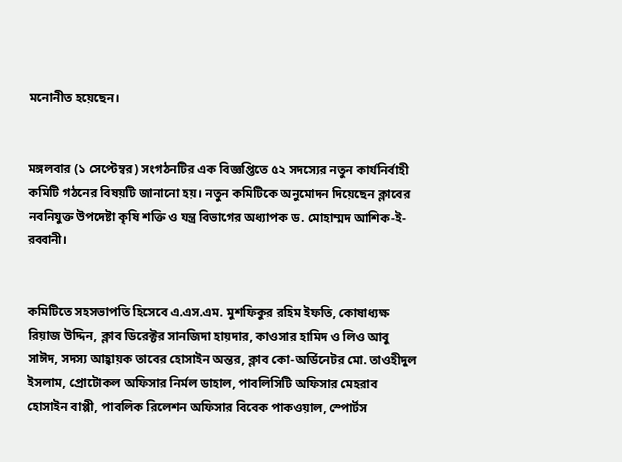মনোনীত হয়েছেন।


মঙ্গলবার (১ সেপ্টেম্বর) সংগঠনটির এক বিজ্ঞপ্তিতে ৫২ সদস্যের নতুন কার্যনির্বাহী কমিটি গঠনের বিষয়টি জানানো হয়। নতুন কমিটিকে অনুমোদন দিয়েছেন ক্লাবের নবনিযুক্ত উপদেষ্টা কৃষি শক্তি ও যন্ত্র বিভাগের অধ্যাপক ড. মোহাম্মদ আশিক-ই-রব্বানী।


কমিটিতে সহসভাপতি হিসেবে এ.এস.এম. মুশফিকুর রহিম ইফতি, কোষাধ্যক্ষ রিয়াজ উদ্দিন, ক্লাব ডিরেক্টর সানজিদা হায়দার, কাওসার হামিদ ও লিও আবু সাঈদ, সদস্য আহ্বায়ক তাবের হোসাইন অন্তর, ক্লাব কো-অর্ডিনেটর মো. তাওহীদুল ইসলাম, প্রোটোকল অফিসার নির্মল ডাহাল, পাবলিসিটি অফিসার মেহরাব হোসাইন বাপ্পী, পাবলিক রিলেশন অফিসার বিবেক পাকওয়াল, স্পোর্টস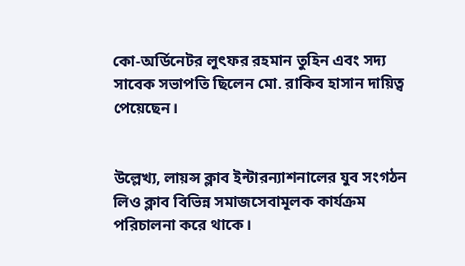কো-অর্ডিনেটর লুৎফর রহমান তুহিন এবং সদ্য সাবেক সভাপতি ছিলেন মো. রাকিব হাসান দায়িত্ব পেয়েছেন।


উল্লেখ্য, লায়ন্স ক্লাব ইন্টারন্যাশনালের যুব সংগঠন লিও ক্লাব বিভিন্ন সমাজসেবামূলক কার্যক্রম পরিচালনা করে থাকে।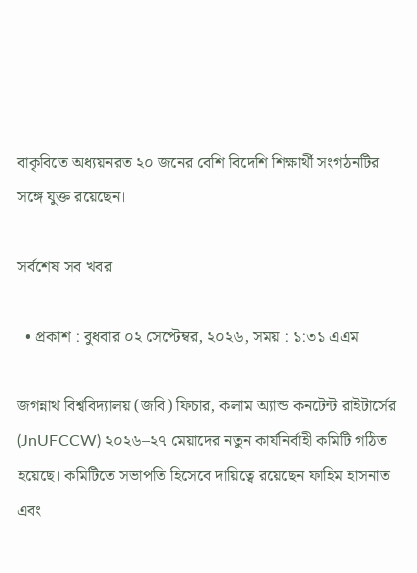বাকৃবিতে অধ্যয়নরত ২০ জনের বেশি বিদেশি শিক্ষার্থী সংগঠনটির সঙ্গে যুক্ত রয়েছেন।

সর্বশেষ সব খবর

  • প্রকাশ : বুধবার ০২ সেপ্টেম্বর, ২০২৬, সময় : ১:৩১ এএম

জগন্নাথ বিশ্ববিদ্যালয় (জবি) ফিচার, কলাম অ্যান্ড কনটেন্ট রাইটার্সের (JnUFCCW) ২০২৬–২৭ মেয়াদের নতুন কার্যনির্বাহী কমিটি গঠিত হয়েছে। কমিটিতে সভাপতি হিসেবে দায়িত্বে রয়েছেন ফাহিম হাসনাত এবং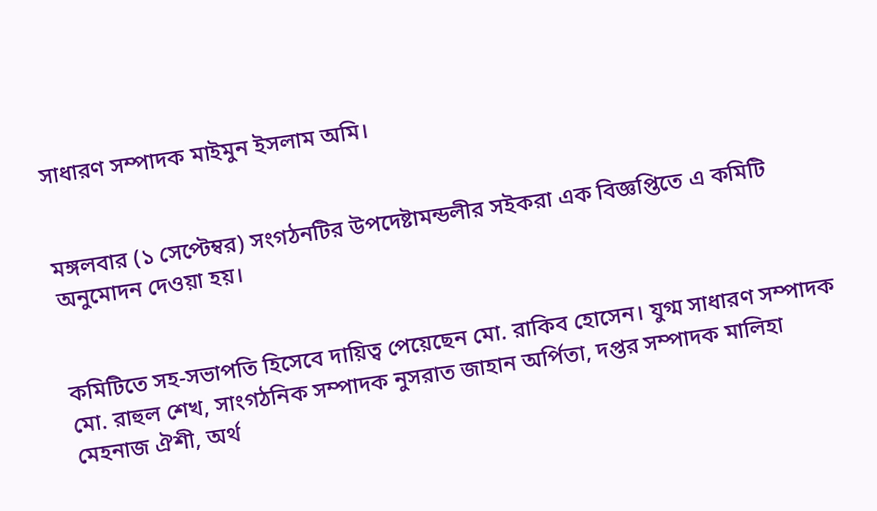সাধারণ সম্পাদক মাইমুন ইসলাম অমি।


মঙ্গলবার (১ সেপ্টেম্বর) সংগঠনটির উপদেষ্টামন্ডলীর সইকরা এক বিজ্ঞপ্তিতে এ কমিটি অনুমোদন দেওয়া হয়।


কমিটিতে সহ-সভাপতি হিসেবে দায়িত্ব পেয়েছেন মো. রাকিব হোসেন। যুগ্ম সাধারণ সম্পাদক মো. রাহুল শেখ, সাংগঠনিক সম্পাদক নুসরাত জাহান অর্পিতা, দপ্তর সম্পাদক মালিহা মেহনাজ ঐশী, অর্থ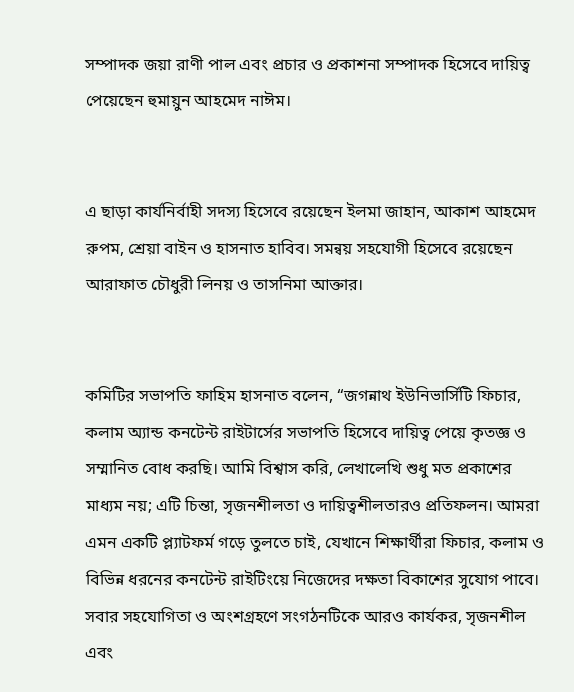সম্পাদক জয়া রাণী পাল এবং প্রচার ও প্রকাশনা সম্পাদক হিসেবে দায়িত্ব পেয়েছেন হুমায়ুন আহমেদ নাঈম।


এ ছাড়া কার্যনির্বাহী সদস্য হিসেবে রয়েছেন ইলমা জাহান, আকাশ আহমেদ রুপম, শ্রেয়া বাইন ও হাসনাত হাবিব। সমন্বয় সহযোগী হিসেবে রয়েছেন আরাফাত চৌধুরী লিনয় ও তাসনিমা আক্তার।


কমিটির সভাপতি ফাহিম হাসনাত বলেন, “জগন্নাথ ইউনিভার্সিটি ফিচার, কলাম অ্যান্ড কনটেন্ট রাইটার্সের সভাপতি হিসেবে দায়িত্ব পেয়ে কৃতজ্ঞ ও সম্মানিত বোধ করছি। আমি বিশ্বাস করি, লেখালেখি শুধু মত প্রকাশের মাধ্যম নয়; এটি চিন্তা, সৃজনশীলতা ও দায়িত্বশীলতারও প্রতিফলন। আমরা এমন একটি প্ল্যাটফর্ম গড়ে তুলতে চাই, যেখানে শিক্ষার্থীরা ফিচার, কলাম ও বিভিন্ন ধরনের কনটেন্ট রাইটিংয়ে নিজেদের দক্ষতা বিকাশের সুযোগ পাবে। সবার সহযোগিতা ও অংশগ্রহণে সংগঠনটিকে আরও কার্যকর, সৃজনশীল এবং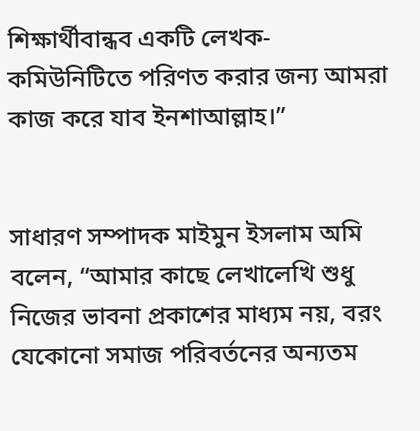শিক্ষার্থীবান্ধব একটি লেখক-কমিউনিটিতে পরিণত করার জন্য আমরা কাজ করে যাব ইনশাআল্লাহ।”


সাধারণ সম্পাদক মাইমুন ইসলাম অমি বলেন, “আমার কাছে লেখালেখি শুধু নিজের ভাবনা প্রকাশের মাধ্যম নয়, বরং যেকোনো সমাজ পরিবর্তনের অন্যতম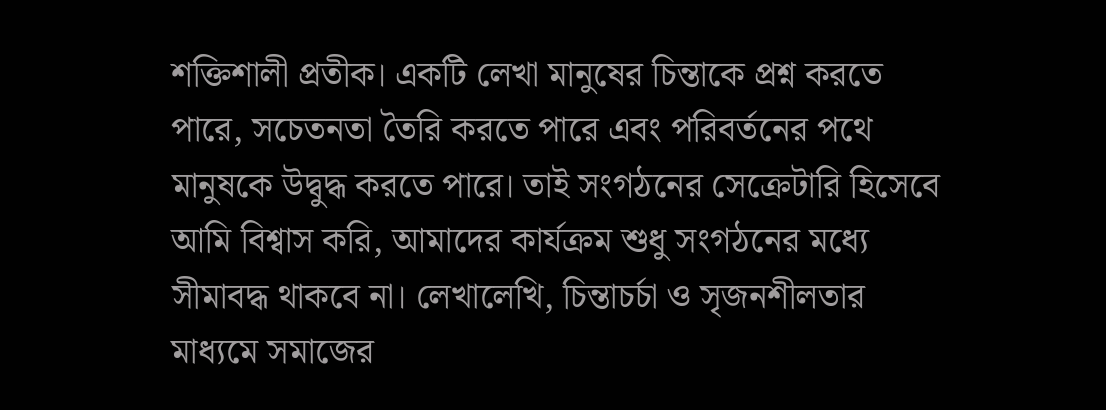শক্তিশালী প্রতীক। একটি লেখা মানুষের চিন্তাকে প্রশ্ন করতে পারে, সচেতনতা তৈরি করতে পারে এবং পরিবর্তনের পথে মানুষকে উদ্বুদ্ধ করতে পারে। তাই সংগঠনের সেক্রেটারি হিসেবে আমি বিশ্বাস করি, আমাদের কার্যক্রম শুধু সংগঠনের মধ্যে সীমাবদ্ধ থাকবে না। লেখালেখি, চিন্তাচর্চা ও সৃজনশীলতার মাধ্যমে সমাজের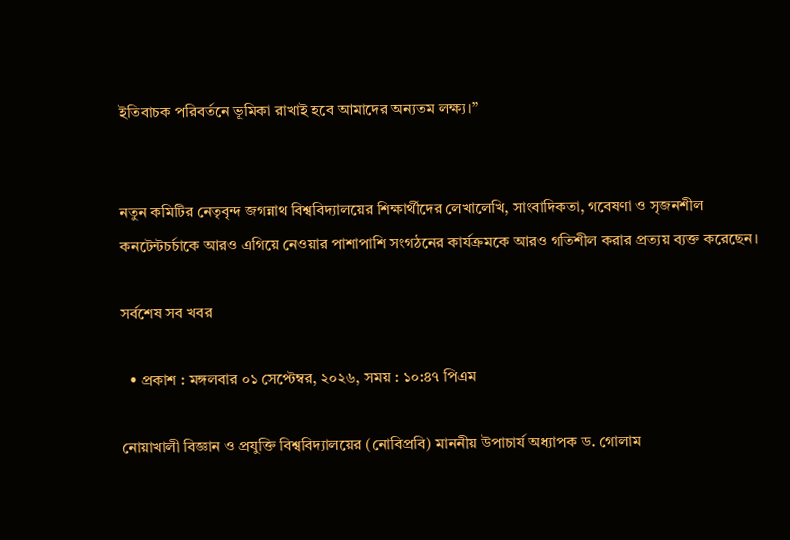ইতিবাচক পরিবর্তনে ভূমিকা রাখাই হবে আমাদের অন্যতম লক্ষ্য।”


নতুন কমিটির নেতৃবৃন্দ জগন্নাথ বিশ্ববিদ্যালয়ের শিক্ষার্থীদের লেখালেখি, সাংবাদিকতা, গবেষণা ও সৃজনশীল কনটেন্টচর্চাকে আরও এগিয়ে নেওয়ার পাশাপাশি সংগঠনের কার্যক্রমকে আরও গতিশীল করার প্রত্যয় ব্যক্ত করেছেন।

সর্বশেষ সব খবর

  • প্রকাশ : মঙ্গলবার ০১ সেপ্টেম্বর, ২০২৬, সময় : ১০:৪৭ পিএম

নোয়াখালী বিজ্ঞান ও প্রযুক্তি বিশ্ববিদ্যালয়ের (নোবিপ্রবি) মাননীয় উপাচার্য অধ্যাপক ড. গোলাম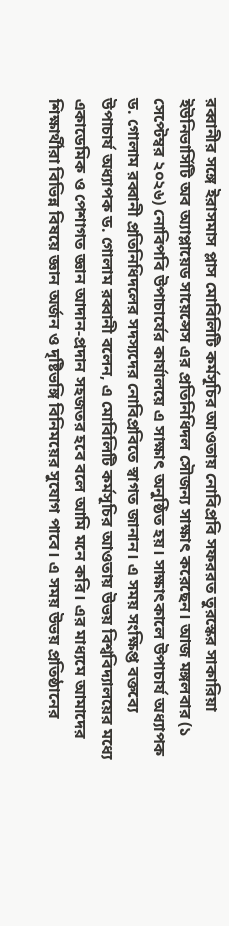রব্বানীর সঙ্গে ইরাসমাস প্লাস মোবিলিটি কর্মসূচির আওতায় নোবিপ্রবি সফররত তুরস্কের সাকারিয়া ইউনিভার্সিটি অব অ্যাপ্লায়েড সায়েন্সেস এর প্রতিনিধিদল সৌজন্য সাক্ষাৎ করেছেন। আজ মঙ্গলবার (১ সেপ্টেম্বর ২০২৬) নোবিপবি উপাচার্যের কার্যালয়ে এ সাক্ষাৎ অনুষ্ঠিত হয়। সাক্ষাৎকালে উপাচার্য অধ্যাপক ড. গোলাম রব্বানী প্রতিনিধিদলের সদস্যদের নোবিপ্রবিতে স্বাগত জানান। এ সময় সংক্ষিপ্ত বক্তব্যে উপাচার্য অধ্যাপক ড. গোলাম রব্বানী বলেন, এ মোবিলিটি কর্মসূচির আওতায় উভয় বিশ্ববিদ্যালয়ের মধ্যে একাডেমিক ও পেশাগত জ্ঞান আদান-প্রদান সহজতর হবে বলে আমি মনে করি। এর মাধ্যমে আমাদের শিক্ষার্থীরা বিভিন্ন বিষয়ে জ্ঞান অর্জন ও দৃষ্টিভঙ্গি বিনিময়ের সুযোগ পাবে। এ সময় উভয় প্রতিষ্ঠানের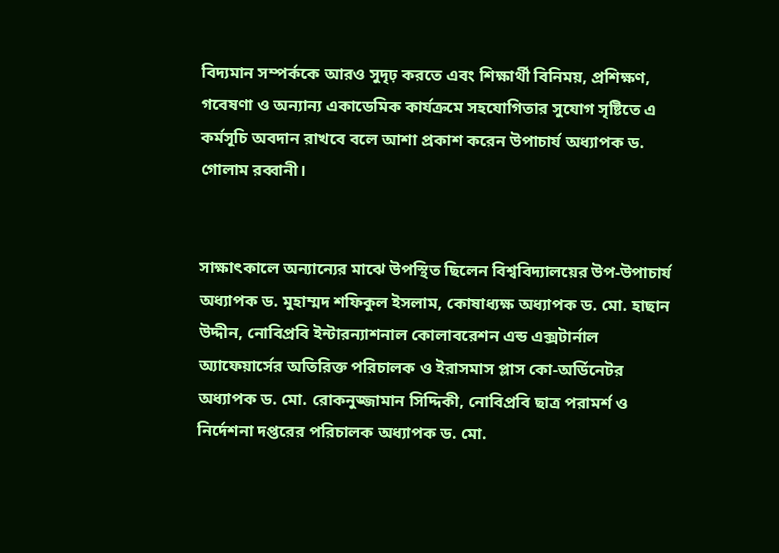বিদ্যমান সম্পর্ককে আরও সুদৃঢ় করতে এবং শিক্ষার্থী বিনিময়, প্রশিক্ষণ, গবেষণা ও অন্যান্য একাডেমিক কার্যক্রমে সহযোগিতার সুযোগ সৃষ্টিতে এ কর্মসূচি অবদান রাখবে বলে আশা প্রকাশ করেন উপাচার্য অধ্যাপক ড. গোলাম রব্বানী।


সাক্ষাৎকালে অন্যান্যের মাঝে উপস্থিত ছিলেন বিশ্ববিদ্যালয়ের উপ-উপাচার্য অধ্যাপক ড. মুহাম্মদ শফিকুল ইসলাম, কোষাধ্যক্ষ অধ্যাপক ড. মো. হাছান উদ্দীন, নোবিপ্রবি ইন্টারন্যাশনাল কোলাবরেশন এন্ড এক্সটার্নাল অ্যাফেয়ার্সের অতিরিক্ত পরিচালক ও ইরাসমাস প্লাস কো-অর্ডিনেটর অধ্যাপক ড. মো. রোকনুজ্জামান সিদ্দিকী, নোবিপ্রবি ছাত্র পরামর্শ ও নির্দেশনা দপ্তরের পরিচালক অধ্যাপক ড. মো.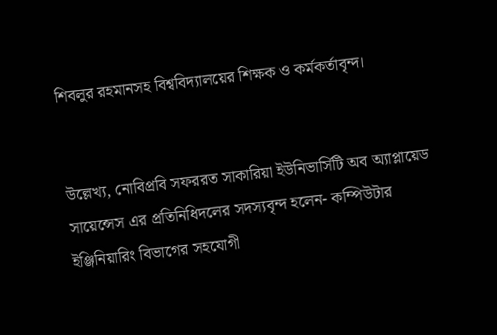শিবলুর রহমানসহ বিশ্ববিদ্যালয়ের শিক্ষক ও কর্মকর্তাবৃন্দ।


উল্লেখ্য, নোবিপ্রবি সফররত সাকারিয়া ইউনিভার্সিটি অব অ্যাপ্লায়েড সায়েন্সেস এর প্রতিনিধিদলের সদস্যবৃন্দ হলেন- কম্পিউটার ইঞ্জিনিয়ারিং বিভাগের সহযোগী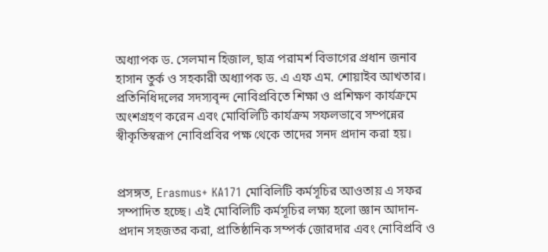অধ্যাপক ড. সেলমান হিজাল, ছাত্র পরামর্শ বিভাগের প্রধান জনাব হাসান তুর্ক ও সহকারী অধ্যাপক ড. এ এফ এম. শোয়াইব আখতার। প্রতিনিধিদলের সদস্যবৃন্দ নোবিপ্রবিতে শিক্ষা ও প্রশিক্ষণ কার্যক্রমে অংশগ্রহণ করেন এবং মোবিলিটি কার্যক্রম সফলভাবে সম্পন্নের স্বীকৃতিস্বরূপ নোবিপ্রবির পক্ষ থেকে তাদের সনদ প্রদান করা হয়।


প্রসঙ্গত, Erasmus+ KA171 মোবিলিটি কর্মসূচির আওতায় এ সফর সম্পাদিত হচ্ছে। এই মোবিলিটি কর্মসূচির লক্ষ্য হলো জ্ঞান আদান-প্রদান সহজতর করা, প্রাতিষ্ঠানিক সম্পর্ক জোরদার এবং নোবিপ্রবি ও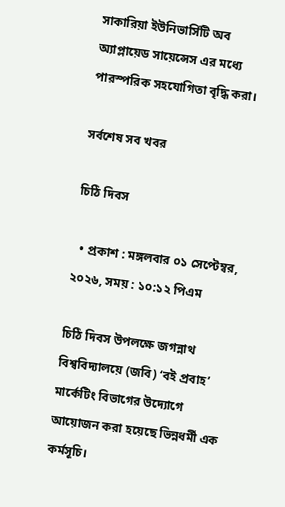সাকারিয়া ইউনিভার্সিটি অব অ্যাপ্লায়েড সায়েন্সেস এর মধ্যে পারস্পরিক সহযোগিতা বৃদ্ধি করা।

সর্বশেষ সব খবর

চিঠি দিবস

  • প্রকাশ : মঙ্গলবার ০১ সেপ্টেম্বর, ২০২৬, সময় : ১০:১২ পিএম

চিঠি দিবস উপলক্ষে জগন্নাথ বিশ্ববিদ্যালয়ে (জবি) ‘বই প্রবাহ’ মার্কেটিং বিভাগের উদ্যোগে আয়োজন করা হয়েছে ভিন্নধর্মী এক কর্মসূচি।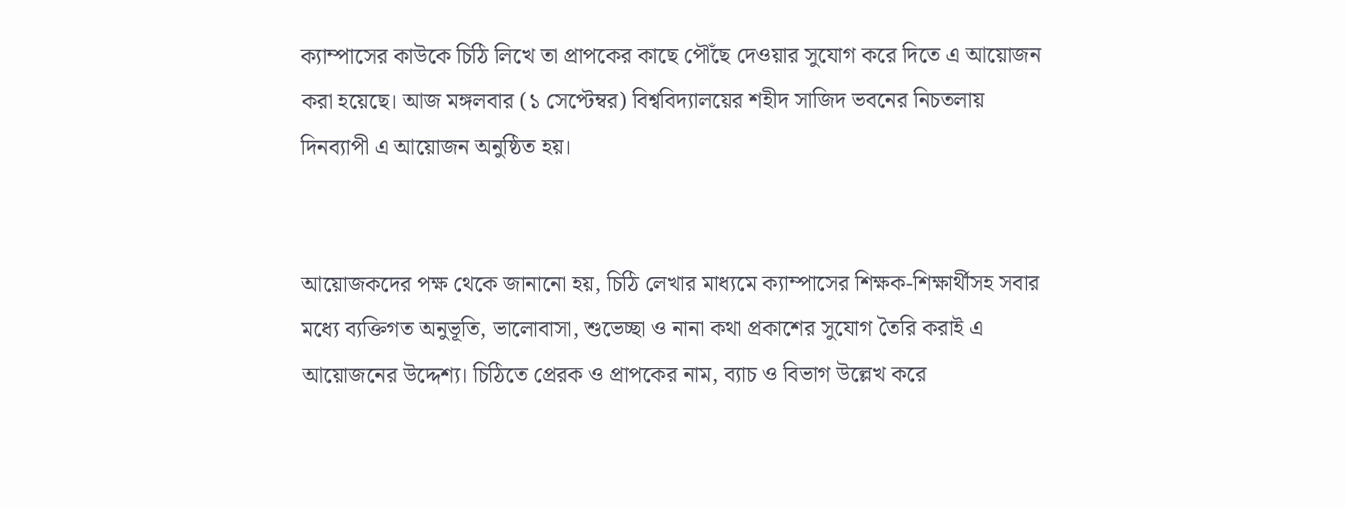ক্যাম্পাসের কাউকে চিঠি লিখে তা প্রাপকের কাছে পৌঁছে দেওয়ার সুযোগ করে দিতে এ আয়োজন করা হয়েছে। আজ মঙ্গলবার (১ সেপ্টেম্বর) বিশ্ববিদ্যালয়ের শহীদ সাজিদ ভবনের নিচতলায় দিনব্যাপী এ আয়োজন অনুষ্ঠিত হয়।


আয়োজকদের পক্ষ থেকে জানানো হয়, চিঠি লেখার মাধ্যমে ক্যাম্পাসের শিক্ষক-শিক্ষার্থীসহ সবার মধ্যে ব্যক্তিগত অনুভূতি, ভালোবাসা, শুভেচ্ছা ও নানা কথা প্রকাশের সুযোগ তৈরি করাই এ আয়োজনের উদ্দেশ্য। চিঠিতে প্রেরক ও প্রাপকের নাম, ব্যাচ ও বিভাগ উল্লেখ করে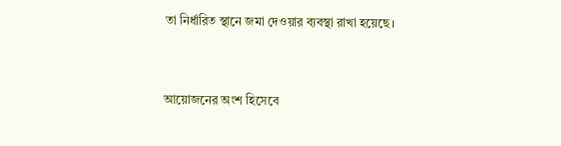তা নির্ধারিত স্থানে জমা দেওয়ার ব্যবস্থা রাখা হয়েছে।


আয়োজনের অংশ হিসেবে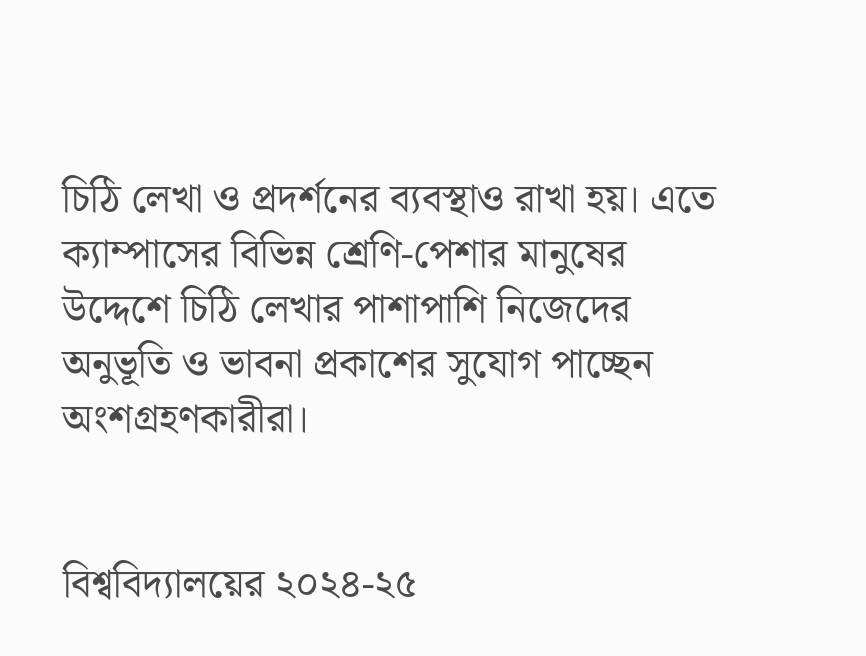চিঠি লেখা ও প্রদর্শনের ব্যবস্থাও রাখা হয়। এতে ক্যাম্পাসের বিভিন্ন শ্রেণি-পেশার মানুষের উদ্দেশে চিঠি লেখার পাশাপাশি নিজেদের অনুভূতি ও ভাবনা প্রকাশের সুযোগ পাচ্ছেন অংশগ্রহণকারীরা।


বিশ্ববিদ্যালয়ের ২০২৪-২৫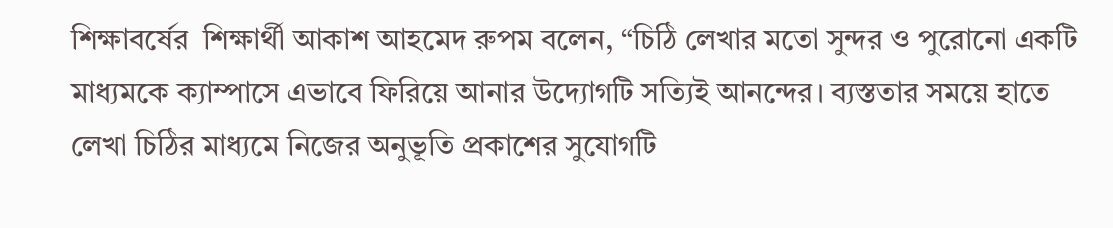শিক্ষাবর্ষের  শিক্ষার্থী আকাশ আহমেদ রুপম বলেন, “চিঠি লেখার মতো সুন্দর ও পুরোনো একটি মাধ্যমকে ক্যাম্পাসে এভাবে ফিরিয়ে আনার উদ্যোগটি সত্যিই আনন্দের। ব্যস্ততার সময়ে হাতে লেখা চিঠির মাধ্যমে নিজের অনুভূতি প্রকাশের সুযোগটি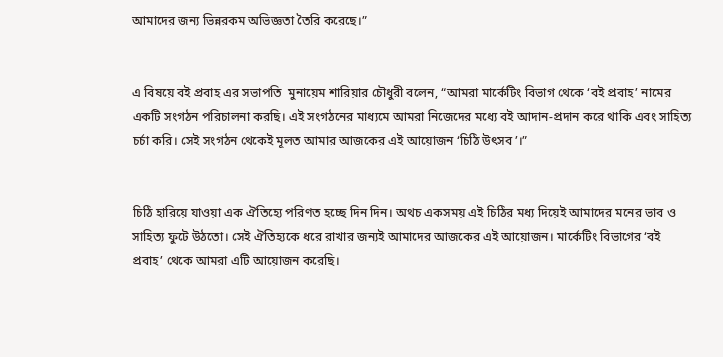আমাদের জন্য ভিন্নরকম অভিজ্ঞতা তৈরি করেছে।”


এ বিষয়ে বই প্রবাহ এর সভাপতি  মুনায়েম শারিয়ার চৌধুরী বলেন, “আমরা মার্কেটিং বিভাগ থেকে ‘বই প্রবাহ’ নামের একটি সংগঠন পরিচালনা করছি। এই সংগঠনের মাধ্যমে আমরা নিজেদের মধ্যে বই আদান-প্রদান করে থাকি এবং সাহিত্য চর্চা করি। সেই সংগঠন থেকেই মূলত আমার আজকের এই আয়োজন ‘চিঠি উৎসব’।”


চিঠি হারিয়ে যাওয়া এক ঐতিহ্যে পরিণত হচ্ছে দিন দিন। অথচ একসময় এই চিঠির মধ্য দিয়েই আমাদের মনের ভাব ও সাহিত্য ফুটে উঠতো। সেই ঐতিহ্যকে ধরে রাখার জন্যই আমাদের আজকের এই আয়োজন। মার্কেটিং বিভাগের ‘বই প্রবাহ’ থেকে আমরা এটি আয়োজন করেছি।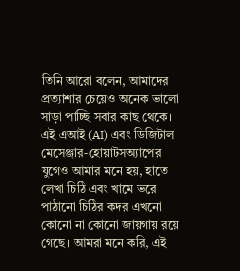তিনি আরো বলেন, আমাদের প্রত্যাশার চেয়েও অনেক ভালো সাড়া পাচ্ছি সবার কাছ থেকে। এই এআই (AI) এবং ডিজিটাল মেসেঞ্জার-হোয়াটসঅ্যাপের যুগেও আমার মনে হয়, হাতে লেখা চিঠি এবং খামে ভরে পাঠানো চিঠির কদর এখনো কোনো না কোনো জায়গায় রয়ে গেছে। আমরা মনে করি, এই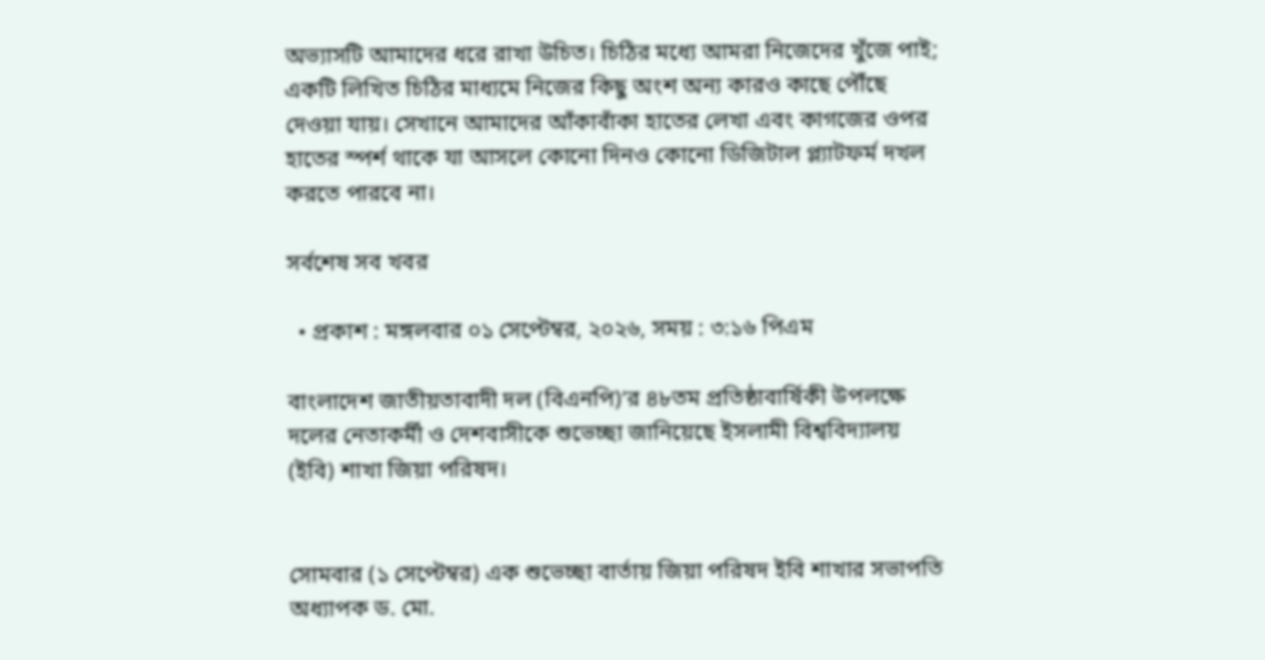অভ্যাসটি আমাদের ধরে রাখা উচিত। চিঠির মধ্যে আমরা নিজেদের খুঁজে পাই; একটি লিখিত চিঠির মাধ্যমে নিজের কিছু অংশ অন্য কারও কাছে পৌঁছে দেওয়া যায়। সেখানে আমাদের আঁকাবাঁকা হাতের লেখা এবং কাগজের ওপর হাতের স্পর্শ থাকে যা আসলে কোনো দিনও কোনো ডিজিটাল প্ল্যাটফর্ম দখল করতে পারবে না।

সর্বশেষ সব খবর

  • প্রকাশ : মঙ্গলবার ০১ সেপ্টেম্বর, ২০২৬, সময় : ৩:১৬ পিএম

বাংলাদেশ জাতীয়তাবাদী দল (বিএনপি)’র ৪৮তম প্রতিষ্ঠাবার্ষিকী উপলক্ষে দলের নেতাকর্মী ও দেশবাসীকে শুভেচ্ছা জানিয়েছে ইসলামী বিশ্ববিদ্যালয় (ইবি) শাখা জিয়া পরিষদ।


সোমবার (১ সেপ্টেম্বর) এক শুভেচ্ছা বার্তায় জিয়া পরিষদ ইবি শাখার সভাপতি অধ্যাপক ড. মো.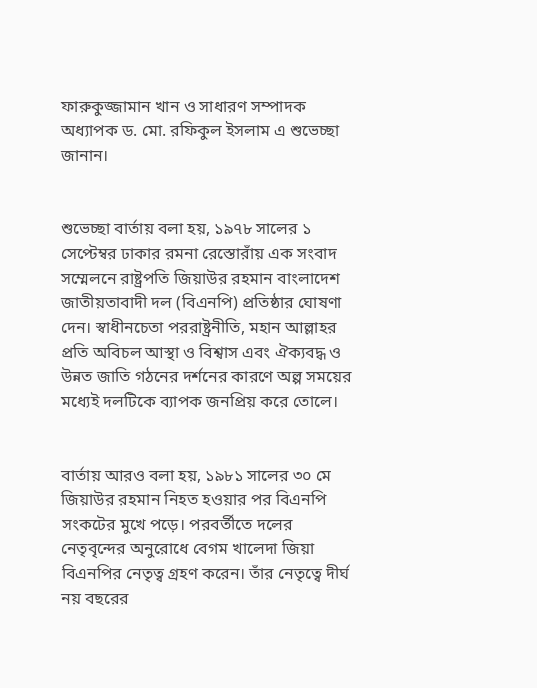ফারুকুজ্জামান খান ও সাধারণ সম্পাদক অধ্যাপক ড. মো. রফিকুল ইসলাম এ শুভেচ্ছা জানান।


শুভেচ্ছা বার্তায় বলা হয়, ১৯৭৮ সালের ১ সেপ্টেম্বর ঢাকার রমনা রেস্তোরাঁয় এক সংবাদ সম্মেলনে রাষ্ট্রপতি জিয়াউর রহমান বাংলাদেশ জাতীয়তাবাদী দল (বিএনপি) প্রতিষ্ঠার ঘোষণা দেন। স্বাধীনচেতা পররাষ্ট্রনীতি, মহান আল্লাহর প্রতি অবিচল আস্থা ও বিশ্বাস এবং ঐক্যবদ্ধ ও উন্নত জাতি গঠনের দর্শনের কারণে অল্প সময়ের মধ্যেই দলটিকে ব্যাপক জনপ্রিয় করে তোলে।


বার্তায় আরও বলা হয়, ১৯৮১ সালের ৩০ মে জিয়াউর রহমান নিহত হওয়ার পর বিএনপি সংকটের মুখে পড়ে। পরবর্তীতে দলের নেতৃবৃন্দের অনুরোধে বেগম খালেদা জিয়া বিএনপির নেতৃত্ব গ্রহণ করেন। তাঁর নেতৃত্বে দীর্ঘ নয় বছরের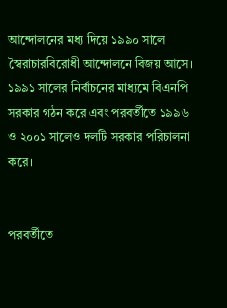আন্দোলনের মধ্য দিয়ে ১৯৯০ সালে স্বৈরাচারবিরোধী আন্দোলনে বিজয় আসে। ১৯৯১ সালের নির্বাচনের মাধ্যমে বিএনপি সরকার গঠন করে এবং পরবর্তীতে ১৯৯৬ ও ২০০১ সালেও দলটি সরকার পরিচালনা করে।


পরবর্তীতে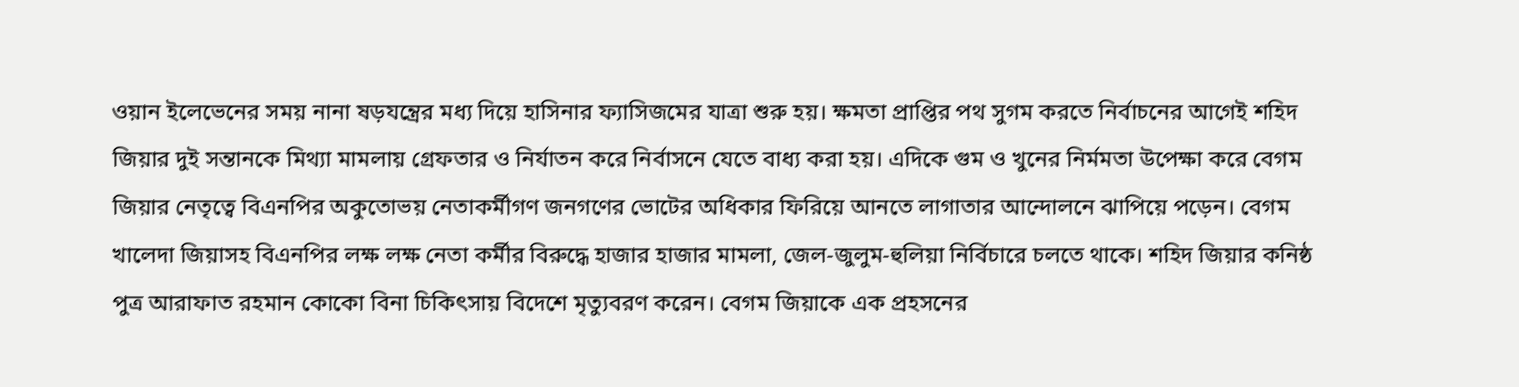ওয়ান ইলেভেনের সময় নানা ষড়যন্ত্রের মধ্য দিয়ে হাসিনার ফ্যাসিজমের যাত্রা শুরু হয়। ক্ষমতা প্রাপ্তির পথ সুগম করতে নির্বাচনের আগেই শহিদ জিয়ার দুই সন্তানকে মিথ্যা মামলায় গ্রেফতার ও নির্যাতন করে নির্বাসনে যেতে বাধ্য করা হয়। এদিকে গুম ও খুনের নির্মমতা উপেক্ষা করে বেগম জিয়ার নেতৃত্বে বিএনপির অকুতোভয় নেতাকর্মীগণ জনগণের ভোটের অধিকার ফিরিয়ে আনতে লাগাতার আন্দোলনে ঝাপিয়ে পড়েন। বেগম খালেদা জিয়াসহ বিএনপির লক্ষ লক্ষ নেতা কর্মীর বিরুদ্ধে হাজার হাজার মামলা, জেল-জুলুম-হুলিয়া নির্বিচারে চলতে থাকে। শহিদ জিয়ার কনিষ্ঠ পুত্র আরাফাত রহমান কোকো বিনা চিকিৎসায় বিদেশে মৃত্যুবরণ করেন। বেগম জিয়াকে এক প্রহসনের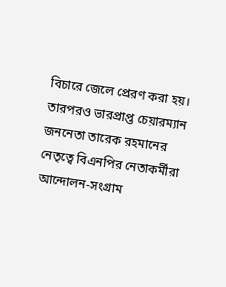বিচারে জেলে প্রেরণ করা হয়। তারপরও ভারপ্রাপ্ত চেয়ারম্যান জননেতা তারেক রহমানের নেতৃত্বে বিএনপির নেতাকর্মীরা আন্দোলন-সংগ্রাম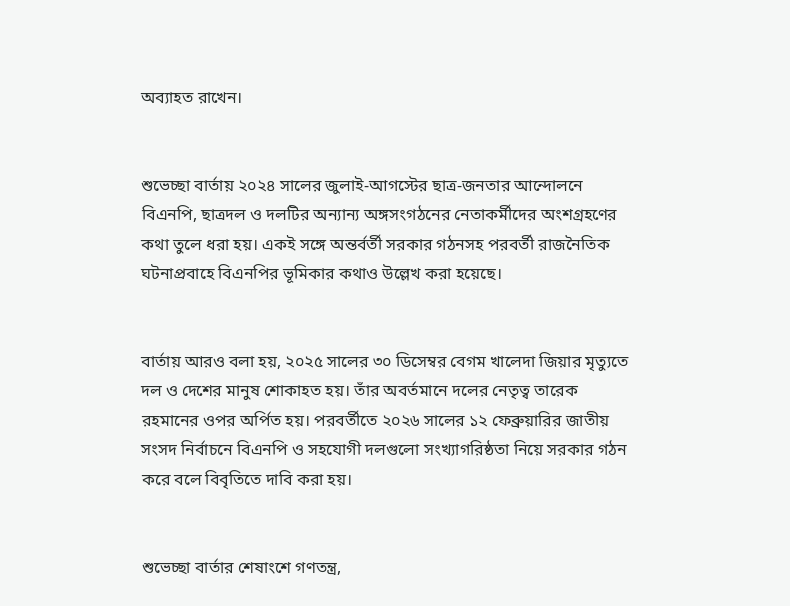অব্যাহত রাখেন।


শুভেচ্ছা বার্তায় ২০২৪ সালের জুলাই-আগস্টের ছাত্র-জনতার আন্দোলনে বিএনপি, ছাত্রদল ও দলটির অন্যান্য অঙ্গসংগঠনের নেতাকর্মীদের অংশগ্রহণের কথা তুলে ধরা হয়। একই সঙ্গে অন্তর্বর্তী সরকার গঠনসহ পরবর্তী রাজনৈতিক ঘটনাপ্রবাহে বিএনপির ভূমিকার কথাও উল্লেখ করা হয়েছে।


বার্তায় আরও বলা হয়, ২০২৫ সালের ৩০ ডিসেম্বর বেগম খালেদা জিয়ার মৃত্যুতে দল ও দেশের মানুষ শোকাহত হয়। তাঁর অবর্তমানে দলের নেতৃত্ব তারেক রহমানের ওপর অর্পিত হয়। পরবর্তীতে ২০২৬ সালের ১২ ফেব্রুয়ারির জাতীয় সংসদ নির্বাচনে বিএনপি ও সহযোগী দলগুলো সংখ্যাগরিষ্ঠতা নিয়ে সরকার গঠন করে বলে বিবৃতিতে দাবি করা হয়।


শুভেচ্ছা বার্তার শেষাংশে গণতন্ত্র,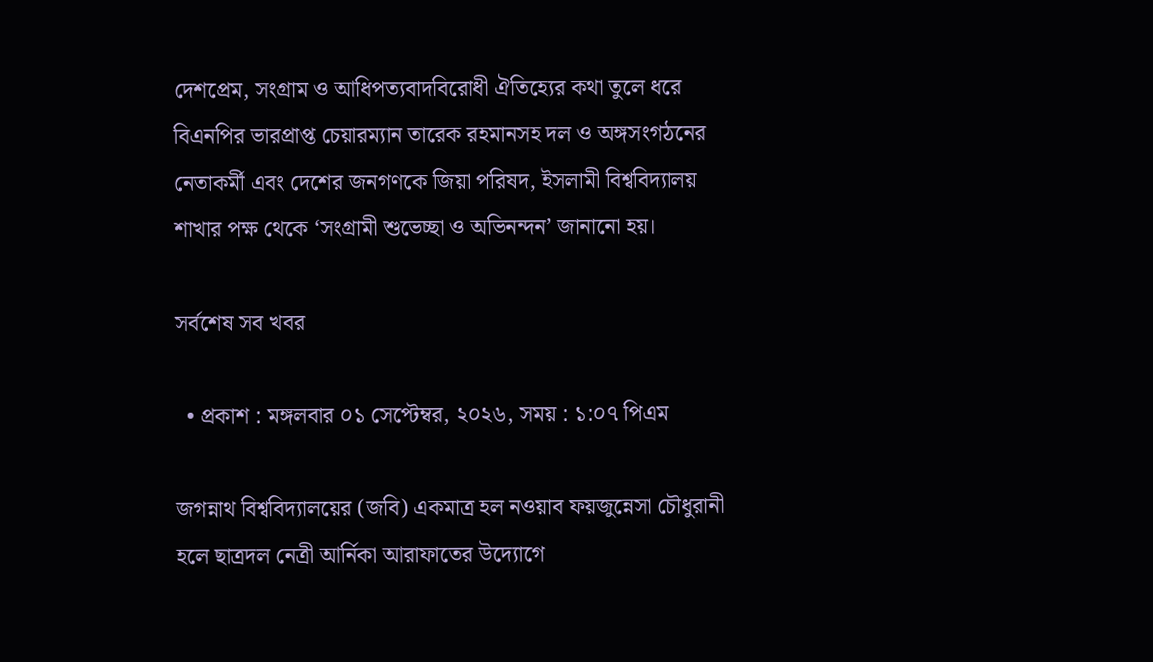দেশপ্রেম, সংগ্রাম ও আধিপত্যবাদবিরোধী ঐতিহ্যের কথা তুলে ধরে বিএনপির ভারপ্রাপ্ত চেয়ারম্যান তারেক রহমানসহ দল ও অঙ্গসংগঠনের নেতাকর্মী এবং দেশের জনগণকে জিয়া পরিষদ, ইসলামী বিশ্ববিদ্যালয় শাখার পক্ষ থেকে ‘সংগ্রামী শুভেচ্ছা ও অভিনন্দন’ জানানো হয়।

সর্বশেষ সব খবর

  • প্রকাশ : মঙ্গলবার ০১ সেপ্টেম্বর, ২০২৬, সময় : ১:০৭ পিএম

জগন্নাথ বিশ্ববিদ্যালয়ের (জবি) একমাত্র হল নওয়াব ফয়জুন্নেসা চৌধুরানী হলে ছাত্রদল নেত্রী আর্নিকা আরাফাতের উদ্যোগে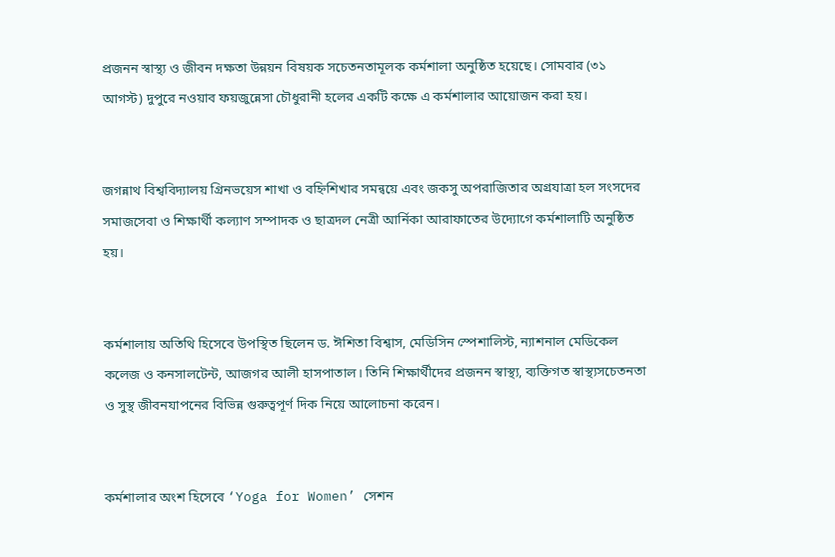প্রজনন স্বাস্থ্য ও জীবন দক্ষতা উন্নয়ন বিষয়ক সচেতনতামূলক কর্মশালা অনুষ্ঠিত হয়েছে। সোমবার (৩১ আগস্ট) দুপুরে নওয়াব ফয়জুন্নেসা চৌধুরানী হলের একটি কক্ষে এ কর্মশালার আয়োজন করা হয়।


জগন্নাথ বিশ্ববিদ্যালয় গ্রিনভয়েস শাখা ও বহ্নিশিখার সমন্বয়ে এবং জকসু অপরাজিতার অগ্রযাত্রা হল সংসদের সমাজসেবা ও শিক্ষার্থী কল্যাণ সম্পাদক ও ছাত্রদল নেত্রী আর্নিকা আরাফাতের উদ্যোগে কর্মশালাটি অনুষ্ঠিত হয়।


কর্মশালায় অতিথি হিসেবে উপস্থিত ছিলেন ড. ঈশিতা বিশ্বাস, মেডিসিন স্পেশালিস্ট, ন্যাশনাল মেডিকেল কলেজ ও কনসালটেন্ট, আজগর আলী হাসপাতাল। তিনি শিক্ষার্থীদের প্রজনন স্বাস্থ্য, ব্যক্তিগত স্বাস্থ্যসচেতনতা ও সুস্থ জীবনযাপনের বিভিন্ন গুরুত্বপূর্ণ দিক নিয়ে আলোচনা করেন।


কর্মশালার অংশ হিসেবে ‘Yoga for Women’ সেশন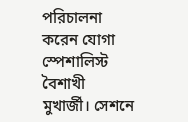পরিচালনা করেন যোগা স্পেশালিস্ট বৈশাখী মুখার্জী। সেশনে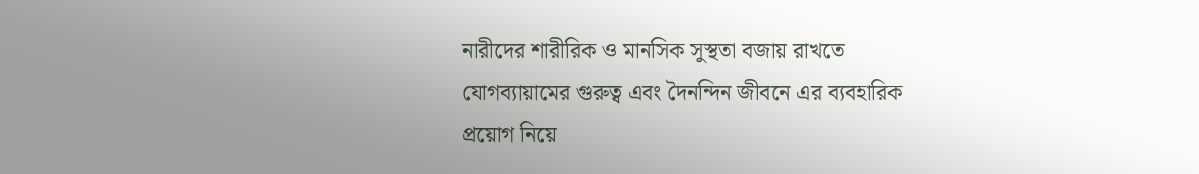নারীদের শারীরিক ও মানসিক সুস্থতা বজায় রাখতে যোগব্যায়ামের গুরুত্ব এবং দৈনন্দিন জীবনে এর ব্যবহারিক প্রয়োগ নিয়ে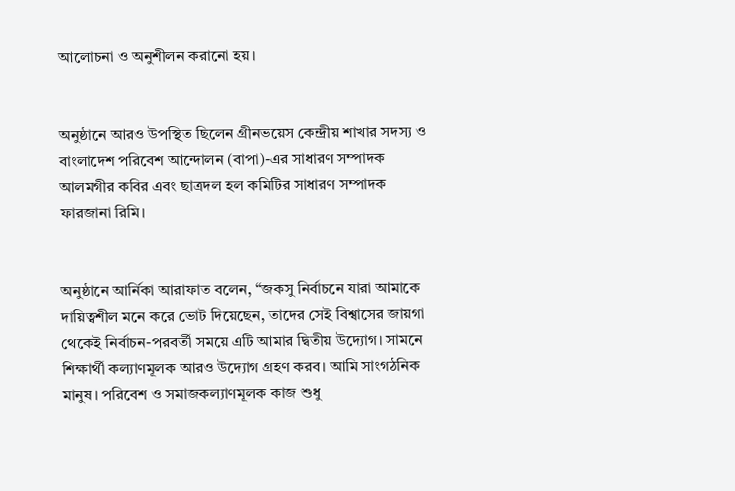আলোচনা ও অনুশীলন করানো হয়।


অনুষ্ঠানে আরও উপস্থিত ছিলেন গ্রীনভয়েস কেন্দ্রীয় শাখার সদস্য ও বাংলাদেশ পরিবেশ আন্দোলন (বাপা)-এর সাধারণ সম্পাদক আলমগীর কবির এবং ছাত্রদল হল কমিটির সাধারণ সম্পাদক ফারজানা রিমি।


অনুষ্ঠানে আর্নিকা আরাফাত বলেন, “জকসু নির্বাচনে যারা আমাকে দায়িত্বশীল মনে করে ভোট দিয়েছেন, তাদের সেই বিশ্বাসের জায়গা থেকেই নির্বাচন-পরবর্তী সময়ে এটি আমার দ্বিতীয় উদ্যোগ। সামনে শিক্ষার্থী কল্যাণমূলক আরও উদ্যোগ গ্রহণ করব। আমি সাংগঠনিক মানুষ। পরিবেশ ও সমাজকল্যাণমূলক কাজ শুধু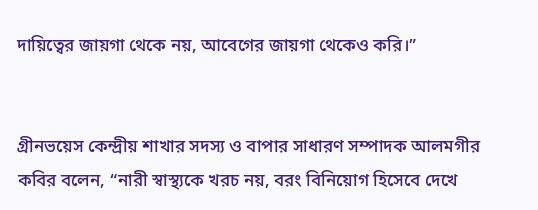দায়িত্বের জায়গা থেকে নয়, আবেগের জায়গা থেকেও করি।”


গ্রীনভয়েস কেন্দ্রীয় শাখার সদস্য ও বাপার সাধারণ সম্পাদক আলমগীর কবির বলেন, “নারী স্বাস্থ্যকে খরচ নয়, বরং বিনিয়োগ হিসেবে দেখে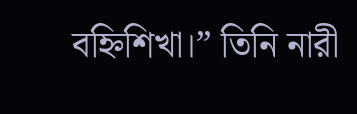বহ্নিশিখা।” তিনি নারী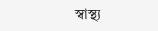স্বাস্থ্য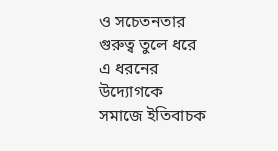ও সচেতনতার গুরুত্ব তুলে ধরে এ ধরনের উদ্যোগকে সমাজে ইতিবাচক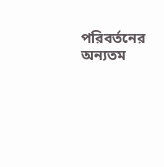পরিবর্তনের অন্যতম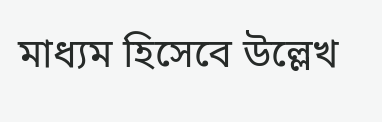মাধ্যম হিসেবে উল্লেখ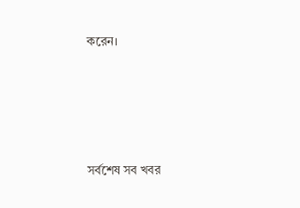করেন।




সর্বশেষ সব খবর